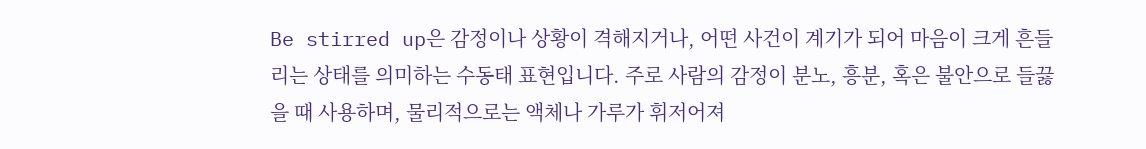Be stirred up은 감정이나 상황이 격해지거나, 어떤 사건이 계기가 되어 마음이 크게 흔들리는 상태를 의미하는 수동태 표현입니다. 주로 사람의 감정이 분노, 흥분, 혹은 불안으로 들끓을 때 사용하며, 물리적으로는 액체나 가루가 휘저어져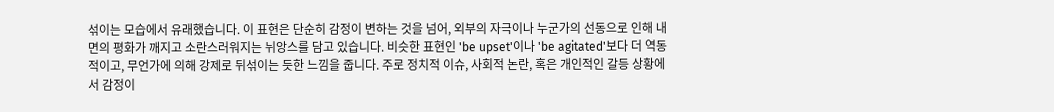섞이는 모습에서 유래했습니다. 이 표현은 단순히 감정이 변하는 것을 넘어, 외부의 자극이나 누군가의 선동으로 인해 내면의 평화가 깨지고 소란스러워지는 뉘앙스를 담고 있습니다. 비슷한 표현인 'be upset'이나 'be agitated'보다 더 역동적이고, 무언가에 의해 강제로 뒤섞이는 듯한 느낌을 줍니다. 주로 정치적 이슈, 사회적 논란, 혹은 개인적인 갈등 상황에서 감정이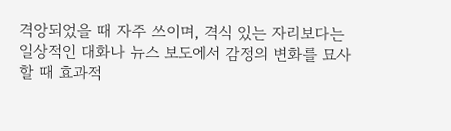격앙되었을 때 자주 쓰이며, 격식 있는 자리보다는 일상적인 대화나 뉴스 보도에서 감정의 변화를 묘사할 때 효과적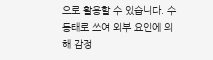으로 활용할 수 있습니다. 수동태로 쓰여 외부 요인에 의해 감정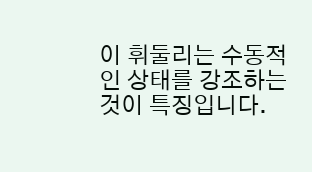이 휘둘리는 수동적인 상태를 강조하는 것이 특징입니다.